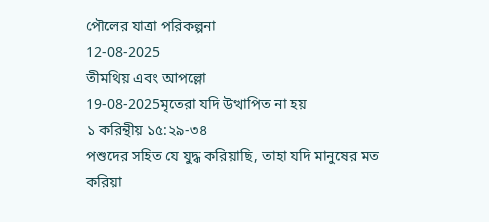পৌলের যাত্রা পরিকল্পনা
12-08-2025
তীমথিয় এবং আপল্লো
19-08-2025মৃতেরা যদি উত্থাপিত না হয়
১ করিন্থীয় ১৫:২৯-৩৪
পশুদের সহিত যে যুদ্ধ করিয়াছি, তাহা যদি মানুষের মত করিয়া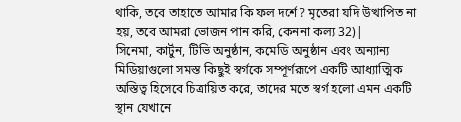থাকি, তবে তাহাতে আমার কি ফল দর্শে? মৃতেরা যদি উত্থাপিত না হয়, তবে আমরা ভোজন পান করি, কেননা কল্য 32)|
সিনেমা, কার্টুন, টিভি অনুষ্ঠান, কমেডি অনুষ্ঠান এবং অন্যান্য মিডিয়াগুলো সমস্ত কিছুই স্বর্গকে সম্পূর্ণরূপে একটি আধ্যাত্মিক অস্তিত্ব হিসেবে চিত্রায়িত করে, তাদের মতে স্বর্গ হলো এমন একটি স্থান যেখানে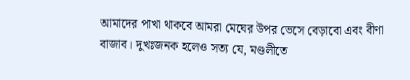আমাদের পাখা থাকবে আমরা মেঘের উপর ভেসে বেড়াবো এবং বীণা বাজাব। দুখঃজনক হলেও সত্য যে, মণ্ডলীতে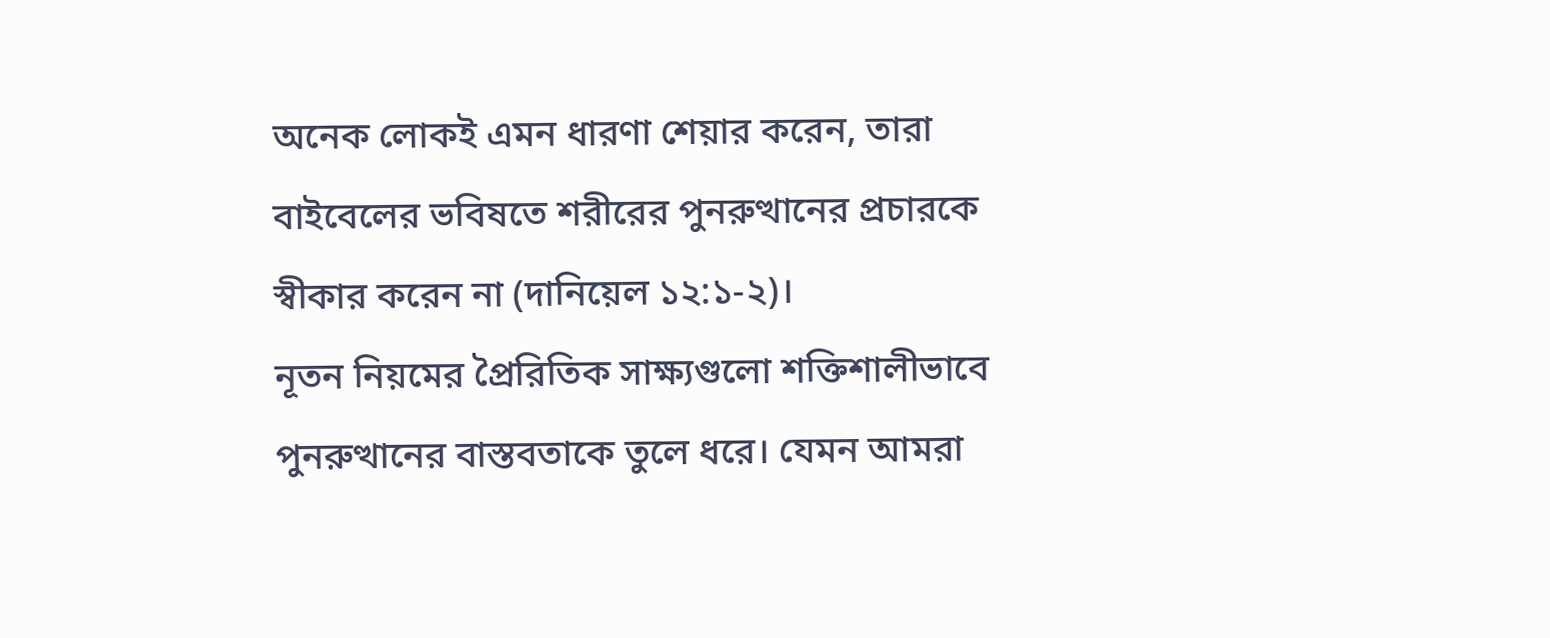অনেক লোকই এমন ধারণা শেয়ার করেন, তারা বাইবেলের ভবিষতে শরীরের পুনরুত্থানের প্রচারকে স্বীকার করেন না (দানিয়েল ১২:১-২)।
নূতন নিয়মের প্রৈরিতিক সাক্ষ্যগুলো শক্তিশালীভাবে পুনরুত্থানের বাস্তবতাকে তুলে ধরে। যেমন আমরা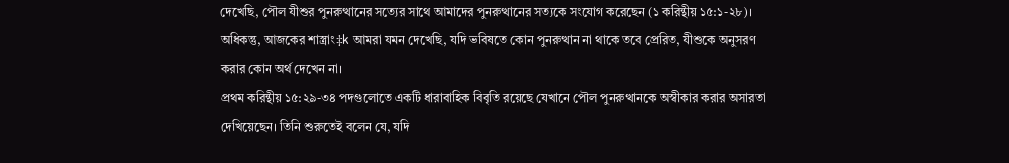দেখেছি, পৌল যীশুর পুনরুত্থানের সত্যের সাথে আমাদের পুনরুত্থানের সত্যকে সংযোগ করেছেন (১ করিন্থীয় ১৫:১-২৮)। অধিকন্তু, আজকের শাস্ত্রাং‡k আমরা যমন দেখেছি, যদি ভবিষতে কোন পুনরুত্থান না থাকে তবে প্রেরিত, যীশুকে অনুসরণ করার কোন অর্থ দেখেন না।
প্রথম করিন্থীয় ১৫:২৯-৩৪ পদগুলোতে একটি ধারাবাহিক বিবৃতি রয়েছে যেখানে পৌল পুনরুত্থানকে অস্বীকার করার অসারতা দেখিয়েছেন। তিনি শুরুতেই বলেন যে, যদি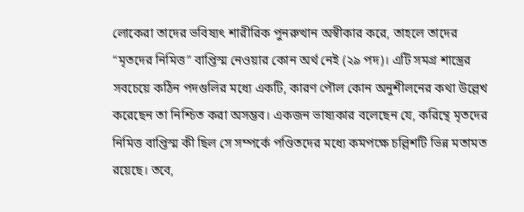লোকেরা তাদের ভবিষ্যৎ শারীরিক পুনরুত্থান অস্বীকার করে, তাহলে তাদের “মৃতদের নিমিত্ত” বাপ্তিস্ম নেওয়ার কোন অর্থ নেই (২৯ পদ)। এটি সমগ্র শাস্ত্রের সবচেয়ে কঠিন পদগুলির মধ্যে একটি, কারণ পৌল কোন অনুশীলনের কথা উল্লেখ করেছেন তা নিশ্চিত করা অসম্ভব। একজন ভাষ্যকার বলেছেন যে, করিন্থে মৃতদের নিমিত্ত বাপ্তিস্ম কী ছিল সে সম্পর্কে পণ্ডিতদের মধ্যে কমপক্ষে চল্লিশটি ভিন্ন মতামত রয়েছে। তবে,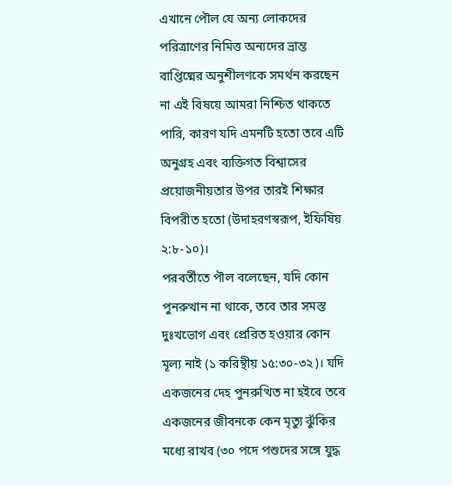এখানে পৌল যে অন্য লোকদের পরিত্রাণের নিমিত্ত অন্যদের ভ্রান্ত বাপ্তিষ্মের অনুশীলণকে সমর্থন করছেন না এই বিষয়ে আমরা নিশ্চিত থাকতে পারি, কারণ যদি এমনটি হতো তবে এটি অনুগ্রহ এবং ব্যক্তিগত বিশ্বাসের প্রয়োজনীয়তার উপর তারই শিক্ষার বিপরীত হতো (উদাহরণস্বরূপ, ইফিষিয় ২:৮-১০)।
পরবর্তীতে পৗল বলেছেন, যদি কোন পুনরুত্থান না থাকে, তবে তার সমস্ত দুঃখভোগ এবং প্রেরিত হওয়ার কোন মূল্য নাই (১ করিন্থীয় ১৫:৩০-৩২)। যদি একজনের দেহ পুনরুত্থিত না হইবে তবে একজনের জীবনকে কেন মৃত্যু ঝুঁকির মধ্যে রাখব (৩০ পদে পশুদের সঙ্গে যুদ্ধ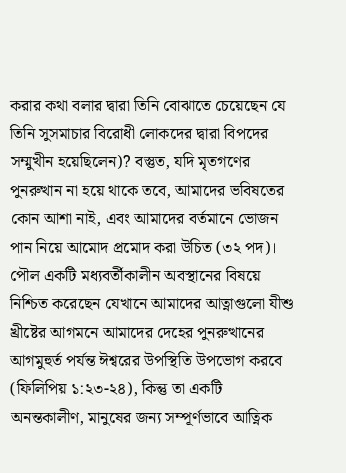করার কথা বলার দ্বারা তিনি বোঝাতে চেয়েছেন যে তিনি সুসমাচার বিরোধী লোকদের দ্বারা বিপদের সম্মুখীন হয়েছিলেন)? বস্তুত, যদি মৃতগণের পুনরুত্থান না হয়ে থাকে তবে, আমাদের ভবিষতের কোন আশা নাই, এবং আমাদের বর্তমানে ভোজন পান নিয়ে আমোদ প্রমোদ করা উচিত (৩২ পদ)। পৌল একটি মধ্যবর্তীকালীন অবস্থানের বিষয়ে নিশ্চিত করেছেন যেখানে আমাদের আত্নাগুলো যীশু খ্রীষ্টের আগমনে আমাদের দেহের পুনরুত্থানের আগমুহুর্ত পর্যন্ত ঈশ্বরের উপস্থিতি উপভোগ করবে (ফিলিপিয় ১:২৩-২৪), কিন্তু তা একটি অনন্তকালীণ, মানুষের জন্য সম্পূর্ণভাবে আত্নিক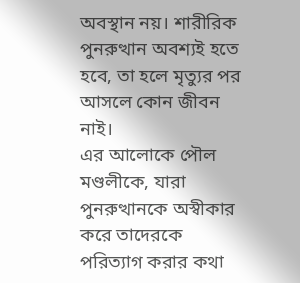অবস্থান নয়। শারীরিক পুনরুত্থান অবশ্যই হতে হবে, তা হলে মৃত্যুর পর আসলে কোন জীবন নাই।
এর আলোকে পৌল মণ্ডলীকে, যারা পুনরুত্থানকে অস্বীকার করে তাদেরকে পরিত্যাগ করার কথা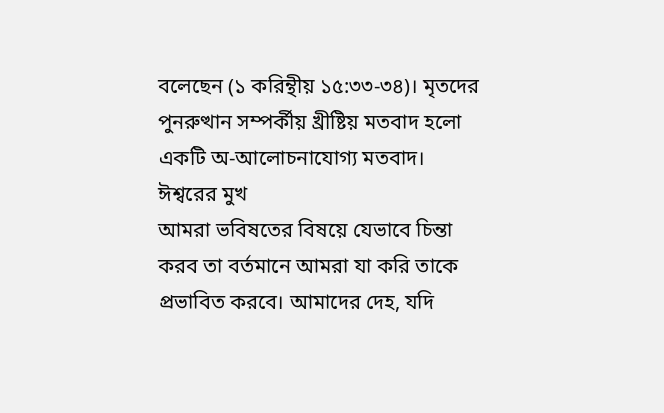বলেছেন (১ করিন্থীয় ১৫:৩৩-৩৪)। মৃতদের পুনরুত্থান সম্পর্কীয় খ্রীষ্টিয় মতবাদ হলো একটি অ-আলোচনাযোগ্য মতবাদ।
ঈশ্বরের মুখ
আমরা ভবিষতের বিষয়ে যেভাবে চিন্তা করব তা বর্তমানে আমরা যা করি তাকে প্রভাবিত করবে। আমাদের দেহ, যদি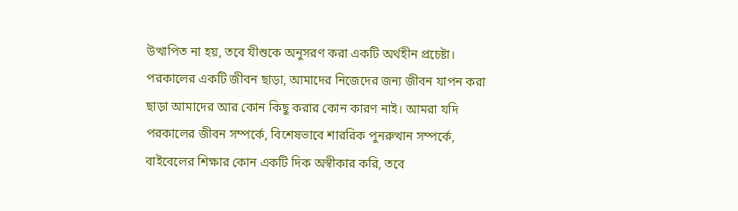উত্থাপিত না হয়, তবে যীশুকে অনুসরণ করা একটি অর্থহীন প্রচেষ্টা। পরকালের একটি জীবন ছাড়া, আমাদের নিজেদের জন্য জীবন যাপন করা ছাড়া আমাদের আর কোন কিছু করার কোন কারণ নাই। আমরা যদি পরকালের জীবন সম্পর্কে, বিশেষভাবে শাররিক পুনরুত্থান সম্পর্কে, বাইবেলের শিক্ষার কোন একটি দিক অস্বীকার করি, তবে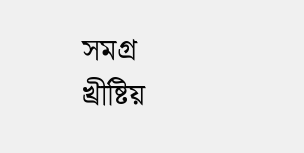সমগ্র খ্রীষ্টিয়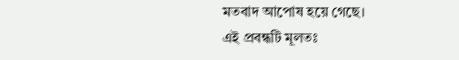মতবাদ আপোষ হয়ে গেছে।
এই প্রবন্ধটি মূলতঃ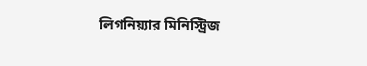লিগনিয়্যার মিনিস্ট্রিজ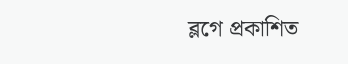ব্লগে প্রকাশিত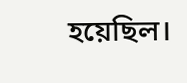হয়েছিল।